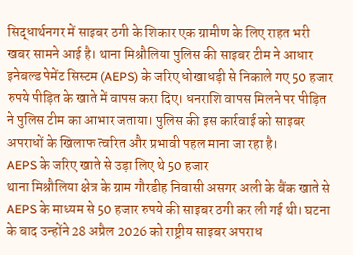सिद्धार्थनगर में साइबर ठगी के शिकार एक ग्रामीण के लिए राहत भरी खबर सामने आई है। थाना मिश्रौलिया पुलिस की साइबर टीम ने आधार इनेबल्ड पेमेंट सिस्टम (AEPS) के जरिए धोखाधड़ी से निकाले गए 50 हजार रुपये पीड़ित के खाते में वापस करा दिए। धनराशि वापस मिलने पर पीड़ित ने पुलिस टीम का आभार जताया। पुलिस की इस कार्रवाई को साइबर अपराधों के खिलाफ त्वरित और प्रभावी पहल माना जा रहा है।
AEPS के जरिए खाते से उड़ा लिए थे 50 हजार
थाना मिश्रौलिया क्षेत्र के ग्राम गौरडीह निवासी असगर अली के बैंक खाते से AEPS के माध्यम से 50 हजार रुपये की साइबर ठगी कर ली गई थी। घटना के बाद उन्होंने 28 अप्रैल 2026 को राष्ट्रीय साइबर अपराध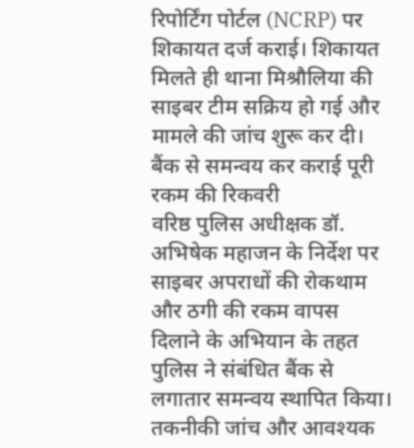रिपोर्टिंग पोर्टल (NCRP) पर शिकायत दर्ज कराई। शिकायत मिलते ही थाना मिश्रौलिया की साइबर टीम सक्रिय हो गई और मामले की जांच शुरू कर दी।
बैंक से समन्वय कर कराई पूरी रकम की रिकवरी
वरिष्ठ पुलिस अधीक्षक डॉ. अभिषेक महाजन के निर्देश पर साइबर अपराधों की रोकथाम और ठगी की रकम वापस दिलाने के अभियान के तहत पुलिस ने संबंधित बैंक से लगातार समन्वय स्थापित किया। तकनीकी जांच और आवश्यक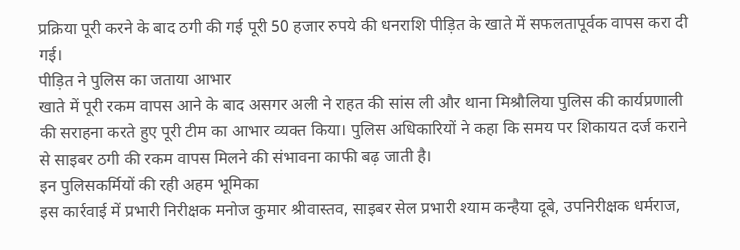प्रक्रिया पूरी करने के बाद ठगी की गई पूरी 50 हजार रुपये की धनराशि पीड़ित के खाते में सफलतापूर्वक वापस करा दी गई।
पीड़ित ने पुलिस का जताया आभार
खाते में पूरी रकम वापस आने के बाद असगर अली ने राहत की सांस ली और थाना मिश्रौलिया पुलिस की कार्यप्रणाली की सराहना करते हुए पूरी टीम का आभार व्यक्त किया। पुलिस अधिकारियों ने कहा कि समय पर शिकायत दर्ज कराने से साइबर ठगी की रकम वापस मिलने की संभावना काफी बढ़ जाती है।
इन पुलिसकर्मियों की रही अहम भूमिका
इस कार्रवाई में प्रभारी निरीक्षक मनोज कुमार श्रीवास्तव, साइबर सेल प्रभारी श्याम कन्हैया दूबे, उपनिरीक्षक धर्मराज,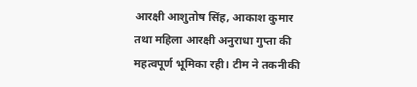आरक्षी आशुतोष सिंह, आकाश कुमार तथा महिला आरक्षी अनुराधा गुप्ता की महत्वपूर्ण भूमिका रही। टीम ने तकनीकी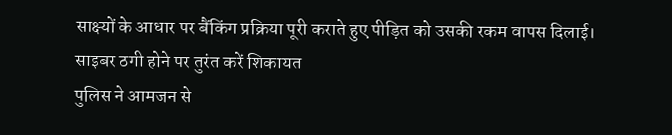साक्ष्यों के आधार पर बैंकिंग प्रक्रिया पूरी कराते हुए पीड़ित को उसकी रकम वापस दिलाई।
साइबर ठगी होने पर तुरंत करें शिकायत
पुलिस ने आमजन से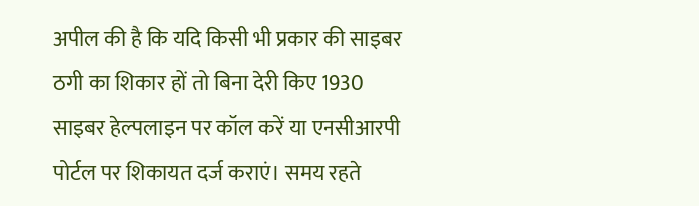अपील की है कि यदि किसी भी प्रकार की साइबर ठगी का शिकार हों तो बिना देरी किए 1930 साइबर हेल्पलाइन पर कॉल करें या एनसीआरपी पोर्टल पर शिकायत दर्ज कराएं। समय रहते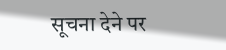सूचना देने पर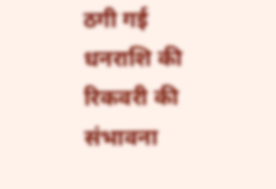ठगी गई धनराशि की रिकवरी की संभावना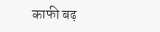काफी बढ़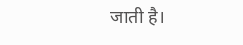जाती है।